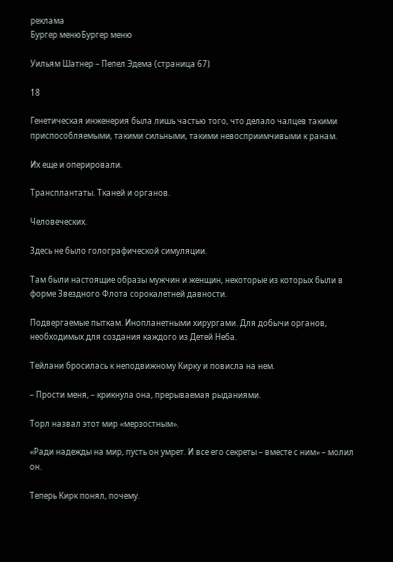реклама
Бургер менюБургер меню

Уильям Шатнер – Пепел Эдема (страница 67)

18

Генетическая инженерия была лишь частью того, что делало чалцев такими приспособляемыми, такими сильными, такими невосприимчивыми к ранам.

Их еще и оперировали.

Трансплантаты. Тканей и органов.

Человеческих.

Здесь не было голографической симуляции.

Там были настоящие образы мужчин и женщин, некоторые из которых были в форме Звездного Флота сорокалетней давности.

Подвергаемые пыткам. Инопланетными хирургами. Для добычи органов, необходимых для создания каждого из Детей Неба.

Тейлани бросилась к неподвижному Кирку и повисла на нем.

– Прости меня, – крикнула она, прерываемая рыданиями.

Торл назвал этот мир «мерзостным».

«Ради надежды на мир, пусть он умрет. И все его секреты – вместе с ним» – молил он.

Теперь Кирк понял, почему.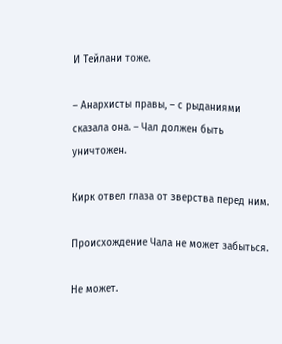И Тейлани тоже.

– Анархисты правы, – с рыданиями сказала она. – Чал должен быть уничтожен.

Кирк отвел глаза от зверства перед ним.

Происхождение Чала не может забыться.

Не может.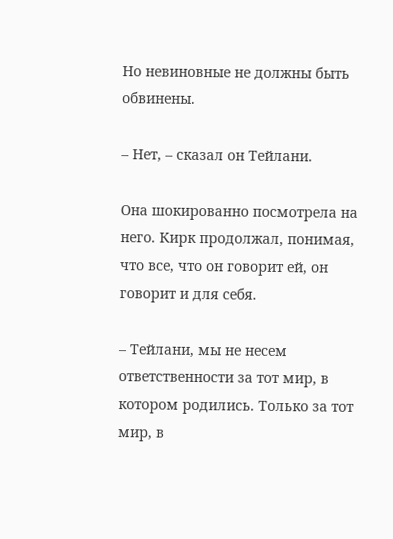Но невиновные не должны быть обвинены.

– Нет, – сказал он Тейлани.

Она шокированно посмотрела на него. Кирк продолжал, понимая, что все, что он говорит ей, он говорит и для себя.

– Тейлани, мы не несем ответственности за тот мир, в котором родились. Только за тот мир, в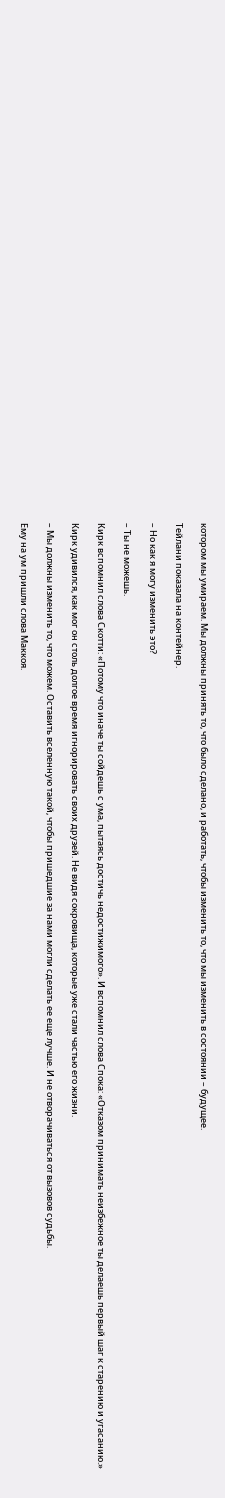котором мы умираем. Мы должны принять то, что было сделано, и работать, чтобы изменить то, что мы изменить в состоянии – будущее.

Тейлани показала на контейнер.

– Но как я могу изменить это?

– Ты не можешь.

Кирк вспомнил слова Скотти: «Потому что иначе ты сойдешь с ума, пытаясь достичь недостижимого». И вспомнил слова Спока: «Отказом принимать неизбежное ты делаешь первый шаг к старению и угасанию.»

Кирк удивился, как мог он столь долгое время игнорировать своих друзей. Не видя сокровища, которые уже стали частью его жизни.

– Мы должны изменить то, что можем. Оставить вселенную такой, чтобы пришедшие за нами могли сделать ее еще лучше. И не отворачиваться от вызовов судьбы.

Ему на ум пришли слова Маккоя.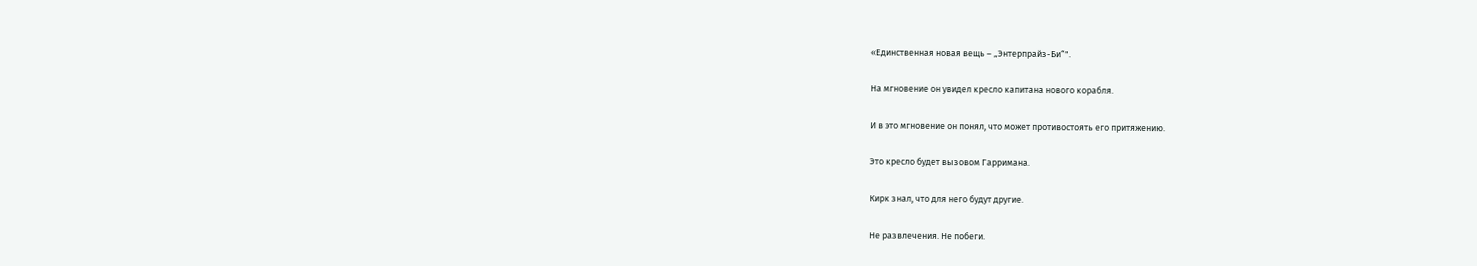«Единственная новая вещь – „Энтерпрайз-Би“".

На мгновение он увидел кресло капитана нового корабля.

И в это мгновение он понял, что может противостоять его притяжению.

Это кресло будет вызовом Гарримана.

Кирк знал, что для него будут другие.

Не развлечения. Не побеги.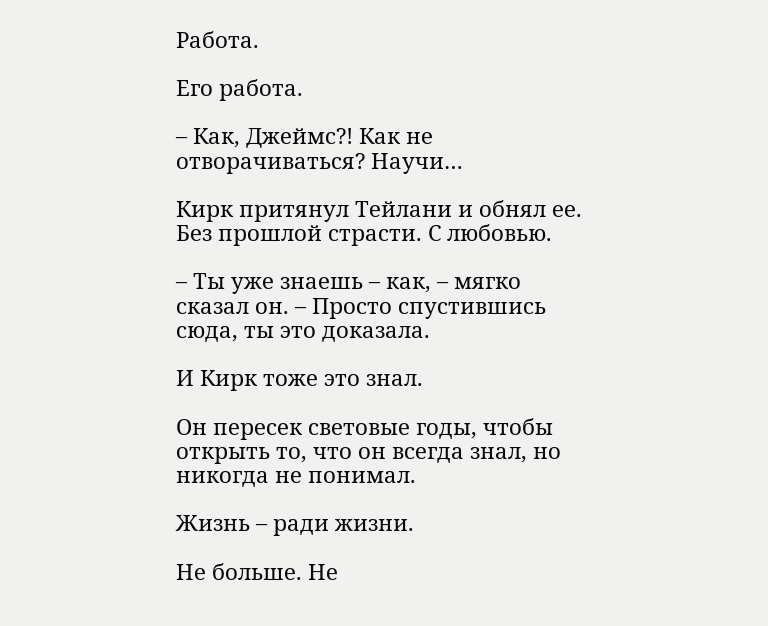Работа.

Его работа.

– Как, Джеймс?! Как не отворачиваться? Научи…

Кирк притянул Тейлани и обнял ее. Без прошлой страсти. С любовью.

– Ты уже знаешь – как, – мягко сказал он. – Просто спустившись сюда, ты это доказала.

И Кирк тоже это знал.

Он пересек световые годы, чтобы открыть то, что он всегда знал, но никогда не понимал.

Жизнь – ради жизни.

Не больше. Не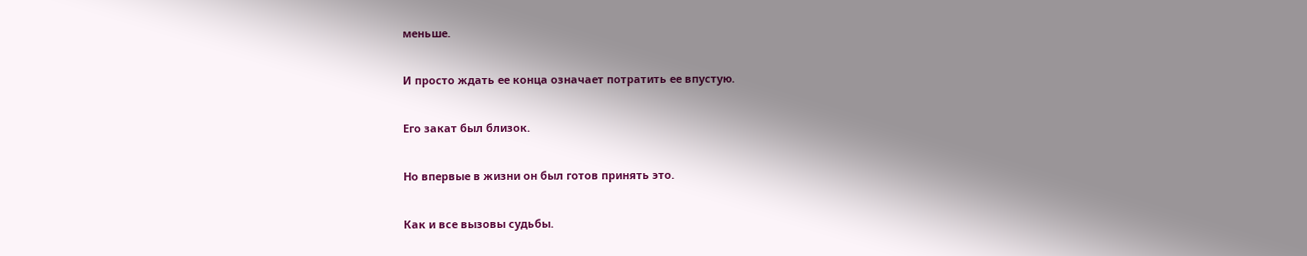меньше.

И просто ждать ее конца означает потратить ее впустую.

Его закат был близок.

Но впервые в жизни он был готов принять это.

Как и все вызовы судьбы.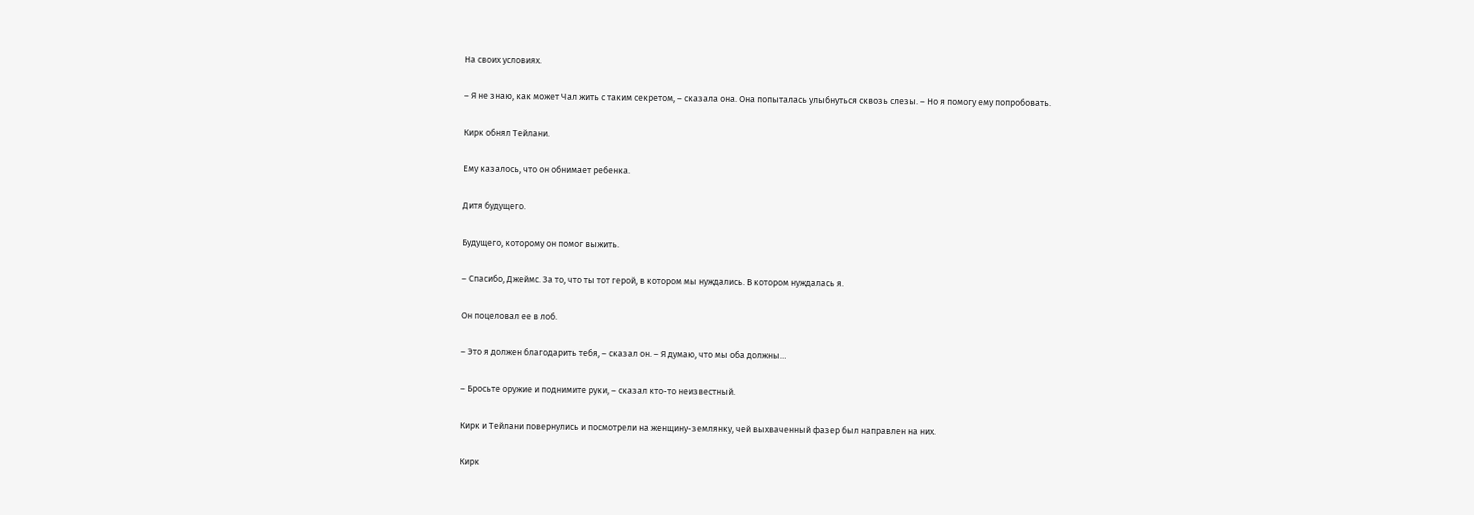На своих условиях.

– Я не знаю, как может Чал жить с таким секретом, – сказала она. Она попыталась улыбнуться сквозь слезы. – Но я помогу ему попробовать.

Кирк обнял Тейлани.

Ему казалось, что он обнимает ребенка.

Дитя будущего.

Будущего, которому он помог выжить.

– Спасибо, Джеймс. За то, что ты тот герой, в котором мы нуждались. В котором нуждалась я.

Он поцеловал ее в лоб.

– Это я должен благодарить тебя, – сказал он. – Я думаю, что мы оба должны…

– Бросьте оружие и поднимите руки, – сказал кто-то неизвестный.

Кирк и Тейлани повернулись и посмотрели на женщину-землянку, чей выхваченный фазер был направлен на них.

Кирк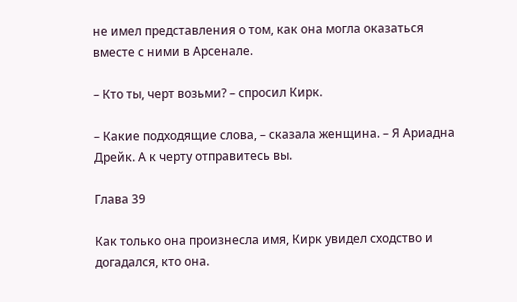не имел представления о том, как она могла оказаться вместе с ними в Арсенале.

– Кто ты, черт возьми? – спросил Кирк.

– Какие подходящие слова, – сказала женщина. – Я Ариадна Дрейк. А к черту отправитесь вы.

Глава 39

Как только она произнесла имя, Кирк увидел сходство и догадался, кто она.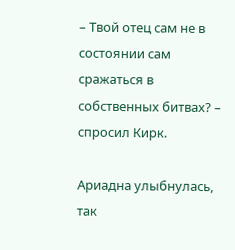– Твой отец сам не в состоянии сам сражаться в собственных битвах? – спросил Кирк.

Ариадна улыбнулась, так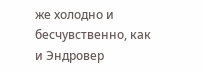же холодно и бесчувственно, как и Эндровер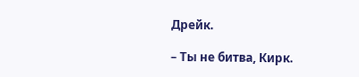Дрейк.

– Ты не битва, Кирк.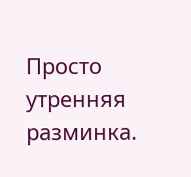Просто утренняя разминка.